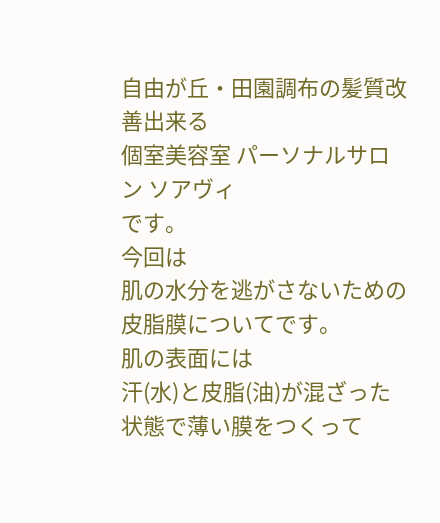自由が丘・田園調布の髪質改善出来る
個室美容室 パーソナルサロン ソアヴィ
です。
今回は
肌の水分を逃がさないための
皮脂膜についてです。
肌の表面には
汗(水)と皮脂(油)が混ざった
状態で薄い膜をつくって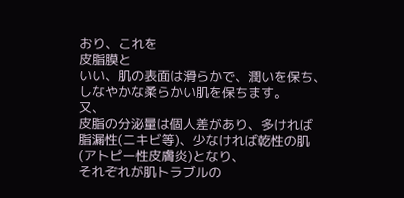おり、これを
皮脂膜と
いい、肌の表面は滑らかで、潤いを保ち、
しなやかな柔らかい肌を保ちます。
又、
皮脂の分泌量は個人差があり、多ければ
脂漏性(ニキビ等)、少なければ乾性の肌
(アトピー性皮膚炎)となり、
それぞれが肌トラブルの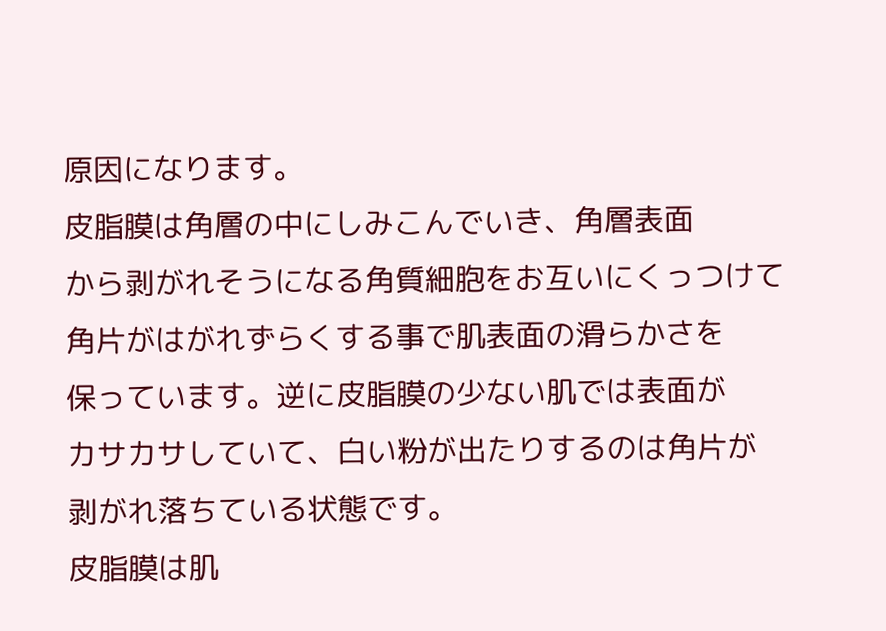原因になります。
皮脂膜は角層の中にしみこんでいき、角層表面
から剥がれそうになる角質細胞をお互いにくっつけて
角片がはがれずらくする事で肌表面の滑らかさを
保っています。逆に皮脂膜の少ない肌では表面が
カサカサしていて、白い粉が出たりするのは角片が
剥がれ落ちている状態です。
皮脂膜は肌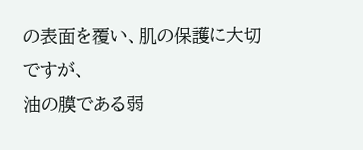の表面を覆い、肌の保護に大切ですが、
油の膜である弱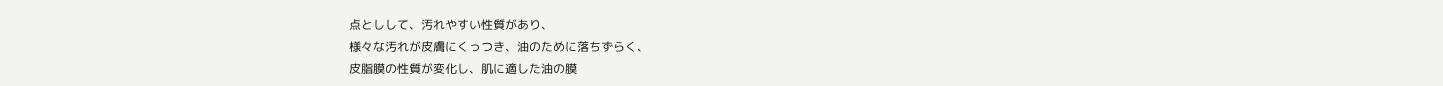点としして、汚れやすい性質があり、
様々な汚れが皮膚にくっつき、油のために落ちずらく、
皮脂膜の性質が変化し、肌に適した油の膜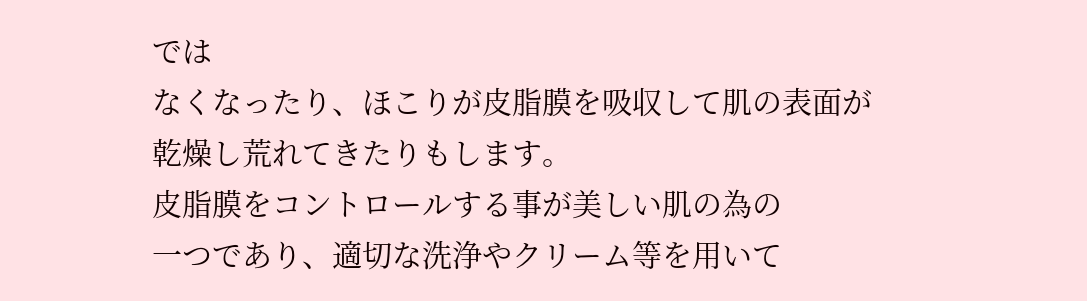では
なくなったり、ほこりが皮脂膜を吸収して肌の表面が
乾燥し荒れてきたりもします。
皮脂膜をコントロールする事が美しい肌の為の
一つであり、適切な洗浄やクリーム等を用いて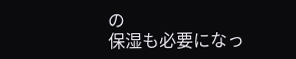の
保湿も必要になっ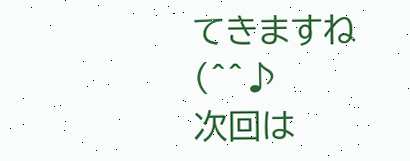てきますね(^^♪
次回は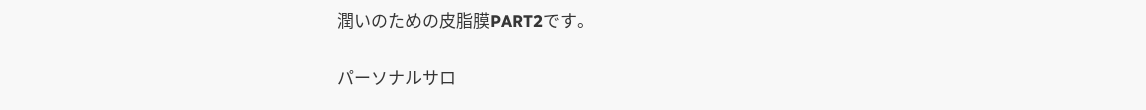潤いのための皮脂膜PART2です。

パーソナルサロ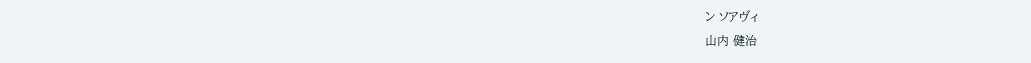ン ソアヴィ
山内 健治